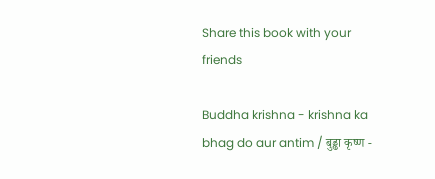Share this book with your friends

Buddha krishna - krishna ka bhag do aur antim / बुड्ढा कृष्ण -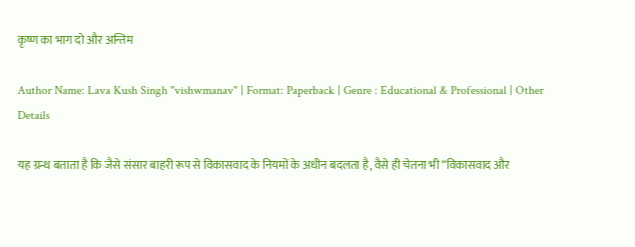कृष्ण का भाग दो और अन्तिम

Author Name: Lava Kush Singh "vishwmanav" | Format: Paperback | Genre : Educational & Professional | Other Details

यह ग्रन्थ बताता है कि जैसे संसार बाहरी रूप से विकासवाद के नियमों के अधीन बदलता है, वैसे ही चेतना भी “विकासवाद और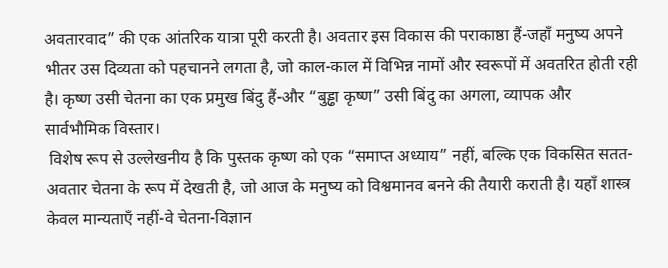अवतारवाद” की एक आंतरिक यात्रा पूरी करती है। अवतार इस विकास की पराकाष्ठा हैं-जहाँ मनुष्य अपने भीतर उस दिव्यता को पहचानने लगता है, जो काल-काल में विभिन्न नामों और स्वरूपों में अवतरित होती रही है। कृष्ण उसी चेतना का एक प्रमुख बिंदु हैं-और “बुड्ढा कृष्ण” उसी बिंदु का अगला, व्यापक और सार्वभौमिक विस्तार।
 विशेष रूप से उल्लेखनीय है कि पुस्तक कृष्ण को एक “समाप्त अध्याय” नहीं, बल्कि एक विकसित सतत-अवतार चेतना के रूप में देखती है, जो आज के मनुष्य को विश्वमानव बनने की तैयारी कराती है। यहाँ शास्त्र केवल मान्यताएँ नहीं-वे चेतना-विज्ञान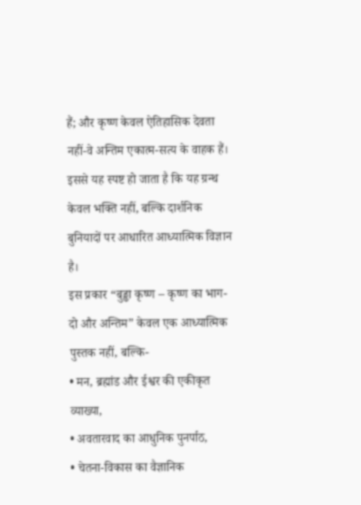हैं; और कृष्ण केवल ऐतिहासिक देवता नहीं-वे अन्तिम एकात्म-सत्य के वाहक हैं। इससे यह स्पष्ट हो जाता है कि यह ग्रन्थ केवल भक्ति नहीं, बल्कि दार्शनिक बुनियादों पर आधारित आध्यात्मिक विज्ञान है।
इस प्रकार “बुड्ढा कृष्ण – कृष्ण का भाग-दो और अन्तिम” केवल एक आध्यात्मिक पुस्तक नहीं, बल्कि-
• मन, ब्रह्मांड और ईश्वर की एकीकृत व्याख्या,
• अवतारवाद का आधुनिक पुनर्पाठ,
• चेतना-विकास का वैज्ञानिक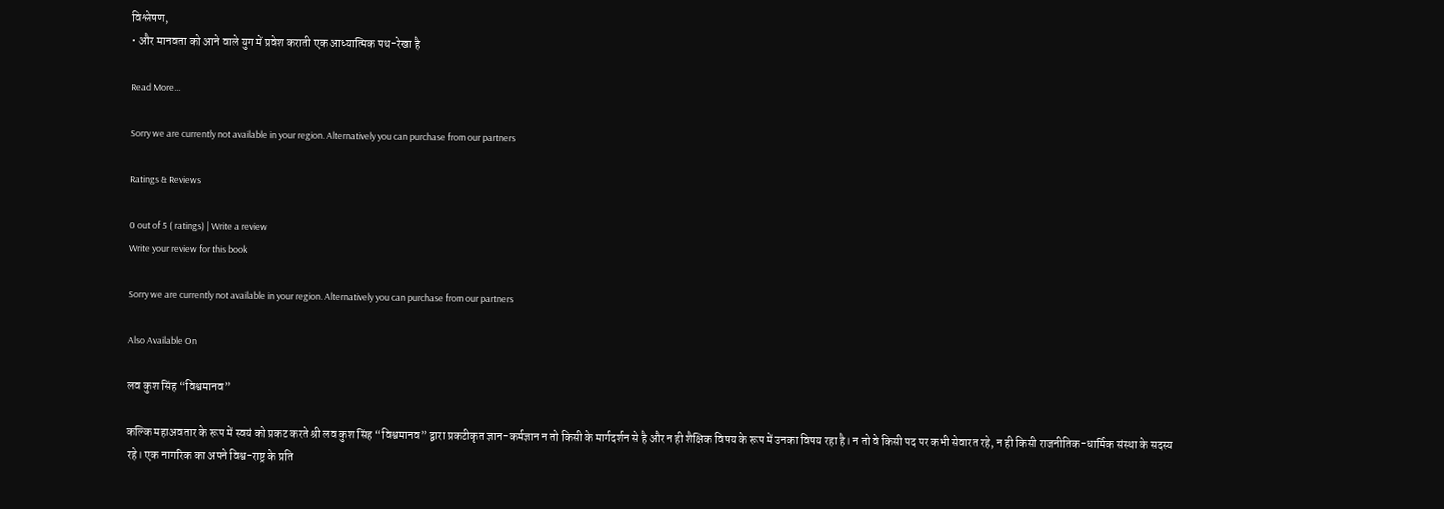विश्लेषण,
• और मानवता को आने वाले युग में प्रवेश कराती एक आध्यात्मिक पथ-रेखा है

Read More...

Sorry we are currently not available in your region. Alternatively you can purchase from our partners

Ratings & Reviews

0 out of 5 ( ratings) | Write a review
Write your review for this book

Sorry we are currently not available in your region. Alternatively you can purchase from our partners

Also Available On

लव कुश सिंह “विश्वमानव”

कल्कि महाअवतार के रूप में स्वयं को प्रकट करते श्री लव कुश सिंह “विश्वमानव” द्वारा प्रकटीकृत ज्ञान-कर्मज्ञान न तो किसी के मार्गदर्शन से है और न ही शैक्षिक विषय के रूप में उनका विषय रहा है। न तो वे किसी पद पर कभी सेवारत रहे, न ही किसी राजनीतिक-धार्मिक संस्था के सदस्य रहे। एक नागरिक का अपने विश्व-राष्ट्र के प्रति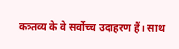कत्र्तव्य के वे सर्वोच्च उदाहरण हैं। साथ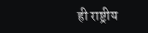ही राष्ट्रीय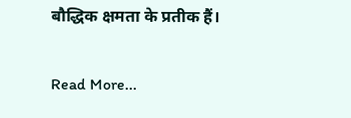बौद्धिक क्षमता के प्रतीक हैं।

Read More...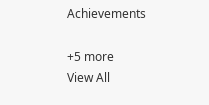Achievements

+5 more
View All